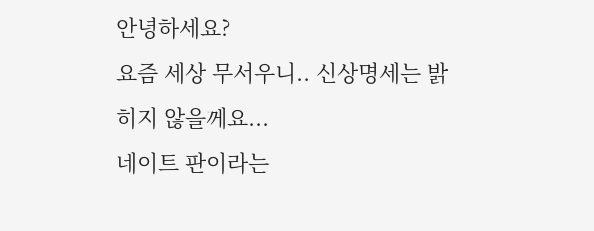안녕하세요?
요즘 세상 무서우니.. 신상명세는 밝히지 않을께요...
네이트 판이라는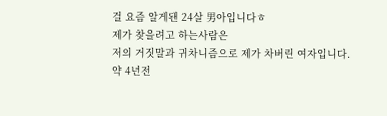걸 요즘 알게됀 24살 男아입니다ㅎ
제가 찾을려고 하는사람은
저의 거짓말과 귀차니즘으로 제가 차버린 여자입니다.
약 4년전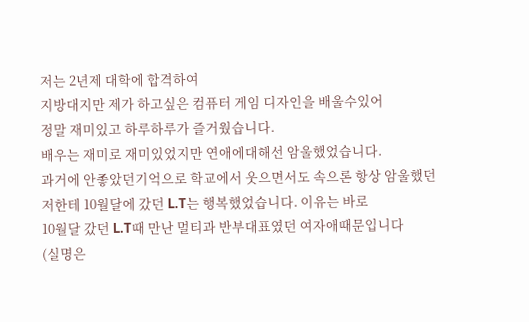저는 2년제 대학에 합격하여
지방대지만 제가 하고싶은 컴퓨터 게임 디자인을 배울수있어
정말 재미있고 하루하루가 즐거웠습니다.
배우는 재미로 재미있었지만 연애에대해선 암울했었습니다.
과거에 안좋았던기억으로 학교에서 웃으면서도 속으론 항상 암울했던
저한테 10월달에 갔던 L.T는 행복했었습니다. 이유는 바로
10월달 갔던 L.T때 만난 멀티과 반부대표였던 여자애때문입니다
(실명은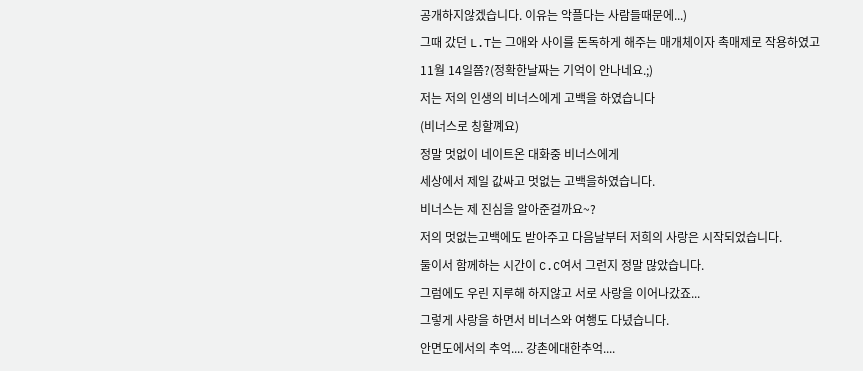공개하지않겠습니다. 이유는 악플다는 사람들때문에...)
그때 갔던 L.T는 그애와 사이를 돈독하게 해주는 매개체이자 촉매제로 작용하였고
11월 14일쯤?(정확한날짜는 기억이 안나네요.;)
저는 저의 인생의 비너스에게 고백을 하였습니다
(비너스로 칭할꼐요)
정말 멋없이 네이트온 대화중 비너스에게
세상에서 제일 값싸고 멋없는 고백을하였습니다.
비너스는 제 진심을 알아준걸까요~?
저의 멋없는고백에도 받아주고 다음날부터 저희의 사랑은 시작되었습니다.
둘이서 함께하는 시간이 C.C여서 그런지 정말 많았습니다.
그럼에도 우린 지루해 하지않고 서로 사랑을 이어나갔죠...
그렇게 사랑을 하면서 비너스와 여행도 다녔습니다.
안면도에서의 추억.... 강촌에대한추억....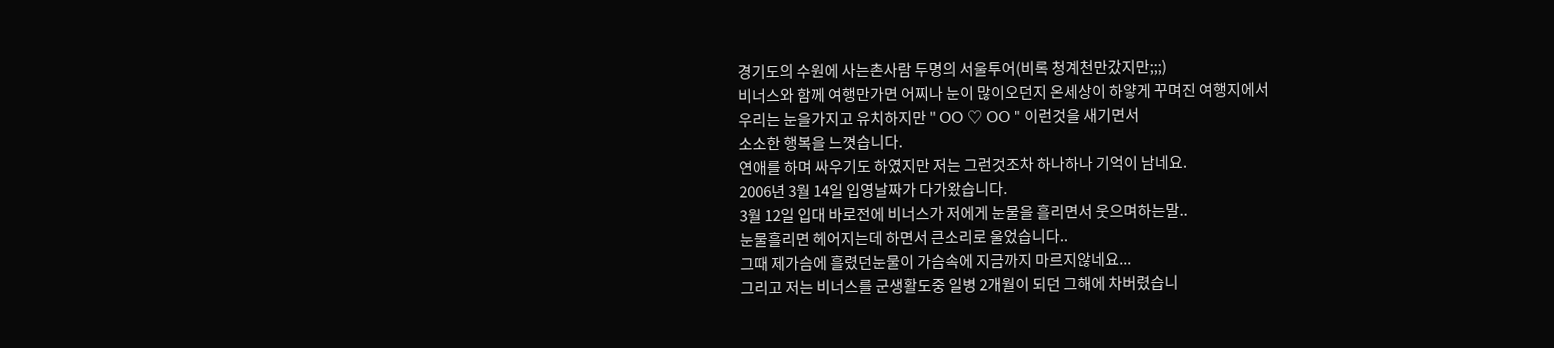경기도의 수원에 사는촌사람 두명의 서울투어(비록 청계천만갔지만;;;)
비너스와 함께 여행만가면 어찌나 눈이 많이오던지 온세상이 하얗게 꾸며진 여행지에서
우리는 눈을가지고 유치하지만 " OO ♡ OO " 이런것을 새기면서
소소한 행복을 느꼇습니다.
연애를 하며 싸우기도 하였지만 저는 그런것조차 하나하나 기억이 남네요.
2006년 3월 14일 입영날짜가 다가왔습니다.
3월 12일 입대 바로전에 비너스가 저에게 눈물을 흘리면서 웃으며하는말..
눈물흘리면 헤어지는데 하면서 큰소리로 울었습니다..
그때 제가슴에 흘렸던눈물이 가슴속에 지금까지 마르지않네요...
그리고 저는 비너스를 군생활도중 일병 2개월이 되던 그해에 차버렸습니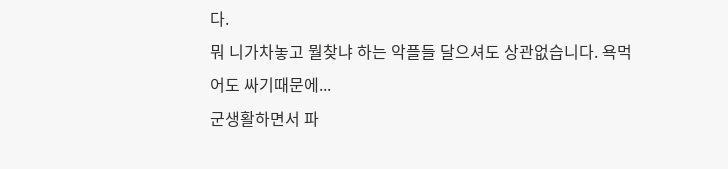다.
뭐 니가차놓고 뭘찾냐 하는 악플들 달으셔도 상관없습니다. 욕먹어도 싸기때문에...
군생활하면서 파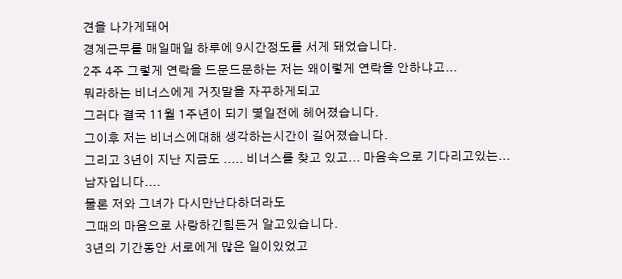견을 나가게돼어
경계근무를 매일매일 하루에 9시간정도를 서게 돼었습니다.
2주 4주 그렇게 연락을 드문드문하는 저는 왜이렇게 연락을 안하냐고...
뭐라하는 비너스에게 거짓말을 자꾸하게되고
그러다 결국 11월 1주년이 되기 몇일전에 헤어졌습니다.
그이후 저는 비너스에대해 생각하는시간이 길어졌습니다.
그리고 3년이 지난 지금도 ..... 비너스를 찾고 있고... 마음속으로 기다리고있는...
남자입니다....
물론 저와 그녀가 다시만난다하더라도
그때의 마음으로 사랑하긴힘든거 알고있습니다.
3년의 기간동안 서로에게 많은 일이있었고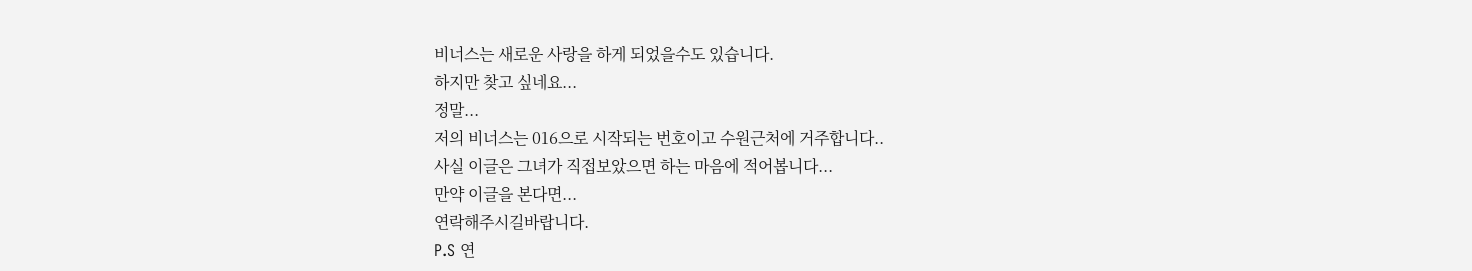비너스는 새로운 사랑을 하게 되었을수도 있습니다.
하지만 찾고 싶네요...
정말...
저의 비너스는 016으로 시작되는 번호이고 수원근처에 거주합니다..
사실 이글은 그녀가 직접보았으면 하는 마음에 적어봅니다...
만약 이글을 본다면...
연락해주시길바랍니다.
P.S 연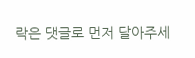락은 댓글로 먼저 달아주세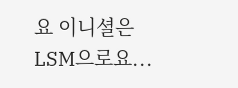요 이니셜은 LSM으로요...